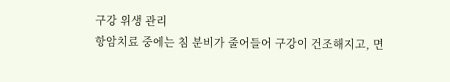구강 위생 관리
항암치료 중에는 침 분비가 줄어들어 구강이 건조해지고, 면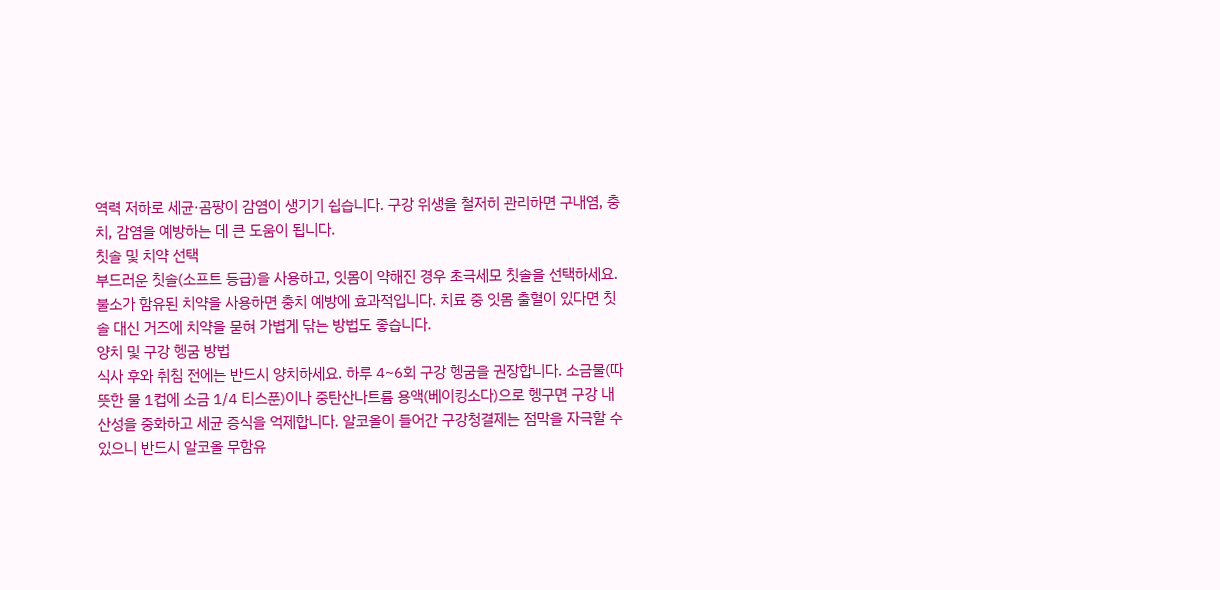역력 저하로 세균·곰팡이 감염이 생기기 쉽습니다. 구강 위생을 철저히 관리하면 구내염, 충치, 감염을 예방하는 데 큰 도움이 됩니다.
칫솔 및 치약 선택
부드러운 칫솔(소프트 등급)을 사용하고, 잇몸이 약해진 경우 초극세모 칫솔을 선택하세요. 불소가 함유된 치약을 사용하면 충치 예방에 효과적입니다. 치료 중 잇몸 출혈이 있다면 칫솔 대신 거즈에 치약을 묻혀 가볍게 닦는 방법도 좋습니다.
양치 및 구강 헹굼 방법
식사 후와 취침 전에는 반드시 양치하세요. 하루 4~6회 구강 헹굼을 권장합니다. 소금물(따뜻한 물 1컵에 소금 1/4 티스푼)이나 중탄산나트륨 용액(베이킹소다)으로 헹구면 구강 내 산성을 중화하고 세균 증식을 억제합니다. 알코올이 들어간 구강청결제는 점막을 자극할 수 있으니 반드시 알코올 무함유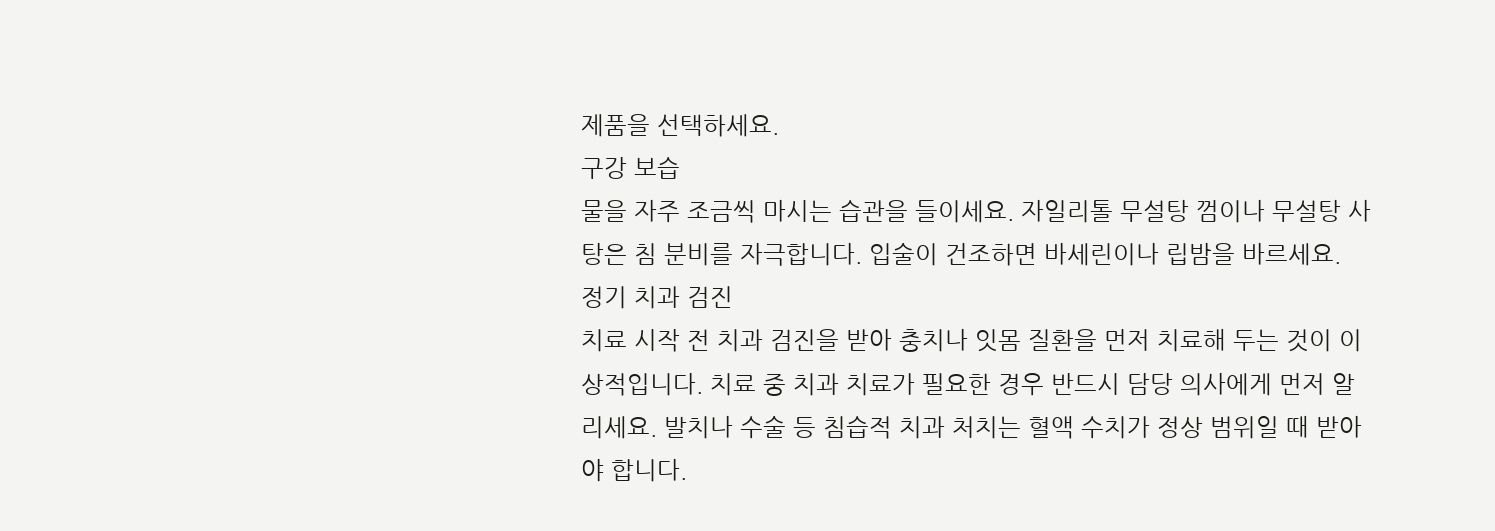제품을 선택하세요.
구강 보습
물을 자주 조금씩 마시는 습관을 들이세요. 자일리톨 무설탕 껌이나 무설탕 사탕은 침 분비를 자극합니다. 입술이 건조하면 바세린이나 립밤을 바르세요.
정기 치과 검진
치료 시작 전 치과 검진을 받아 충치나 잇몸 질환을 먼저 치료해 두는 것이 이상적입니다. 치료 중 치과 치료가 필요한 경우 반드시 담당 의사에게 먼저 알리세요. 발치나 수술 등 침습적 치과 처치는 혈액 수치가 정상 범위일 때 받아야 합니다.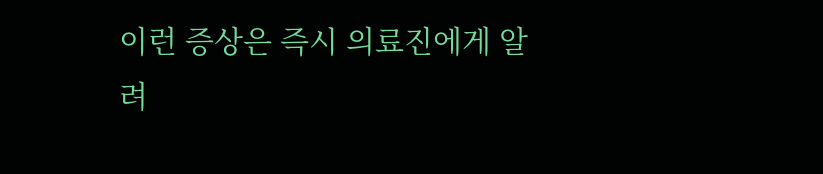이런 증상은 즉시 의료진에게 알려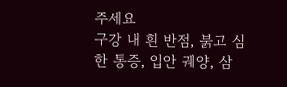주세요
구강 내 흰 반점, 붉고 심한 통증, 입안 궤양, 삼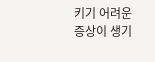키기 어려운 증상이 생기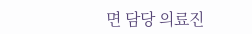면 담당 의료진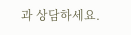과 상담하세요.